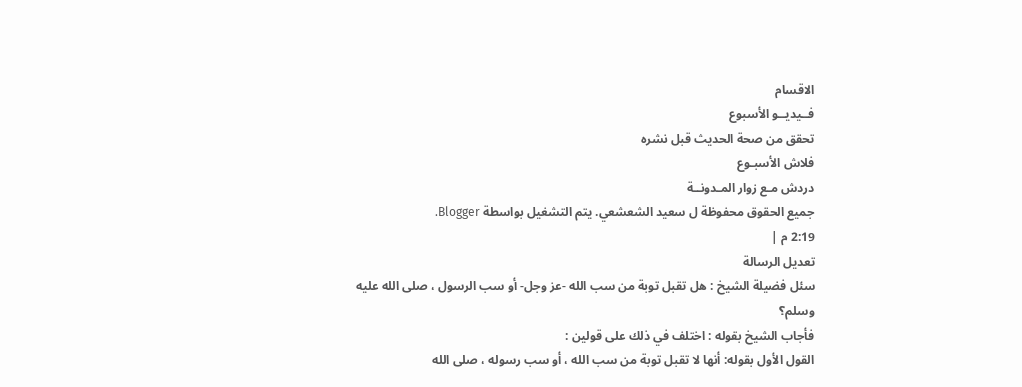الاقسام
فــيديــو الأسبوع
تحقق من صحة الحديث قبل نشره
فلاش الأسبـوع
دردش مـع زوار المـدونــة
جميع الحقوق محفوظة ل سعيد الشعشعي. يتم التشغيل بواسطة Blogger.
2:19 م |
تعديل الرسالة
سئل فضيلة الشيخ : هل تقبل توبة من سب الله -عز وجل- أو سب الرسول ، صلى الله عليه وسلم؟
فأجاب الشيخ بقوله : اختلف في ذلك على قولين :
القول الأول بقوله: أنها لا تقبل توبة من سب الله ، أو سب رسوله ، صلى الله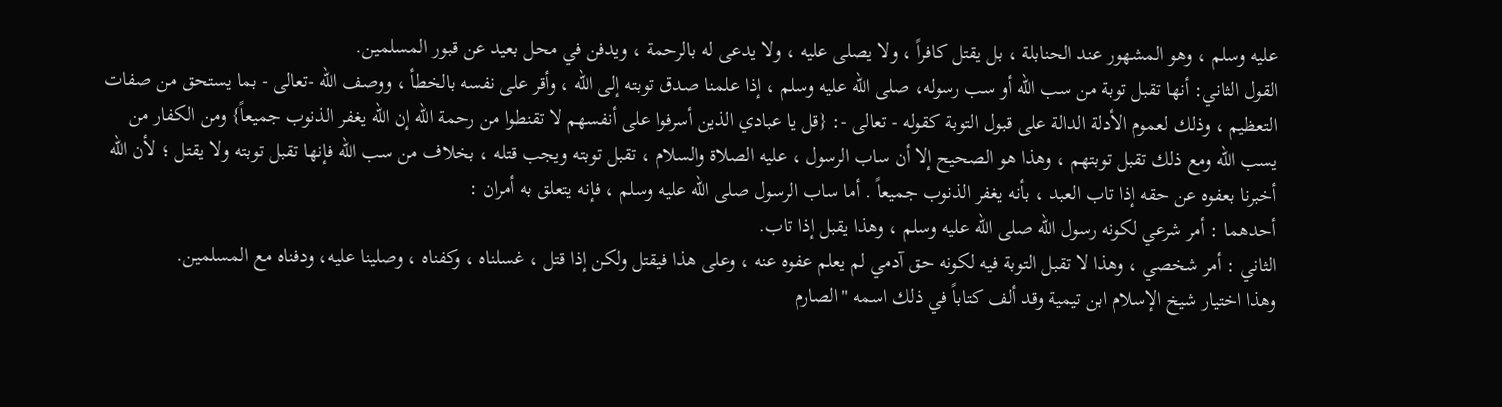عليه وسلم ، وهو المشهور عند الحنابلة ، بل يقتل كافراً ، ولا يصلى عليه ، ولا يدعى له بالرحمة ، ويدفن في محل بعيد عن قبور المسلمين.
القول الثاني: أنها تقبل توبة من سب الله أو سب رسوله، صلى الله عليه وسلم ، إذا علمنا صدق توبته إلى الله ، وأقر على نفسه بالخطأ ، ووصف الله -تعالى - بما يستحق من صفات التعظيم ، وذلك لعموم الأدلة الدالة على قبول التوبة كقوله - تعالى -: {قل يا عبادي الذين أسرفوا على أنفسهم لا تقنطوا من رحمة الله إن الله يغفر الذنوب جميعاً} ومن الكفار من يسب الله ومع ذلك تقبل توبتهم ، وهذا هو الصحيح إلا أن ساب الرسول ، عليه الصلاة والسلام ، تقبل توبته ويجب قتله ، بخلاف من سب الله فإنها تقبل توبته ولا يقتل ؛ لأن الله أخبرنا بعفوه عن حقه إذا تاب العبد ، بأنه يغفر الذنوب جميعاً . أما ساب الرسول صلى الله عليه وسلم ، فإنه يتعلق به أمران :
أحدهما : أمر شرعي لكونه رسول الله صلى الله عليه وسلم ، وهذا يقبل إذا تاب.
الثاني : أمر شخصي ، وهذا لا تقبل التوبة فيه لكونه حق آدمي لم يعلم عفوه عنه ، وعلى هذا فيقتل ولكن إذا قتل ، غسلناه ، وكفناه ، وصلينا عليه، ودفناه مع المسلمين.
وهذا اختيار شيخ الإسلام ابن تيمية وقد ألف كتاباً في ذلك اسمه "الصارم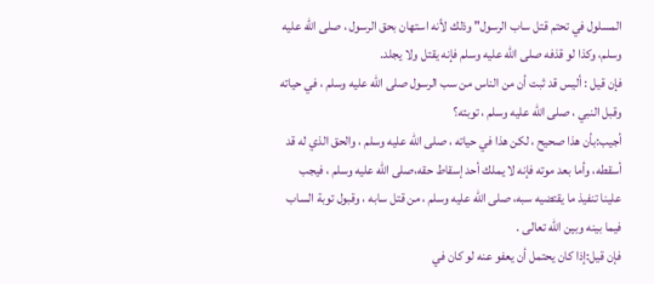المسلول في تحتم قتل ساب الرسول" وذلك لأنه استهان بحق الرسول ، صلى الله عليه وسلم، وكذا لو قذفه صلى الله عليه وسلم فإنه يقتل ولا يجلد.
فإن قيل : أليس قد ثبت أن من الناس من سب الرسول صلى الله عليه وسلم ، في حياته وقبل النبي ، صلى الله عليه وسلم ، توبته؟
أجيب:بأن هذا صحيح ، لكن هذا في حياته ، صلى الله عليه وسلم ، والحق الذي له قد أسقطه، وأما بعد موته فإنه لا يملك أحد إسقاط حقه،صلى الله عليه وسلم ، فيجب علينا تنفيذ ما يقتضيه سبه، صلى الله عليه وسلم ، من قتل سابه ، وقبول توبة الساب فيما بينه وبين الله تعالى .
فإن قيل:إذا كان يحتمل أن يعفو عنه لو كان في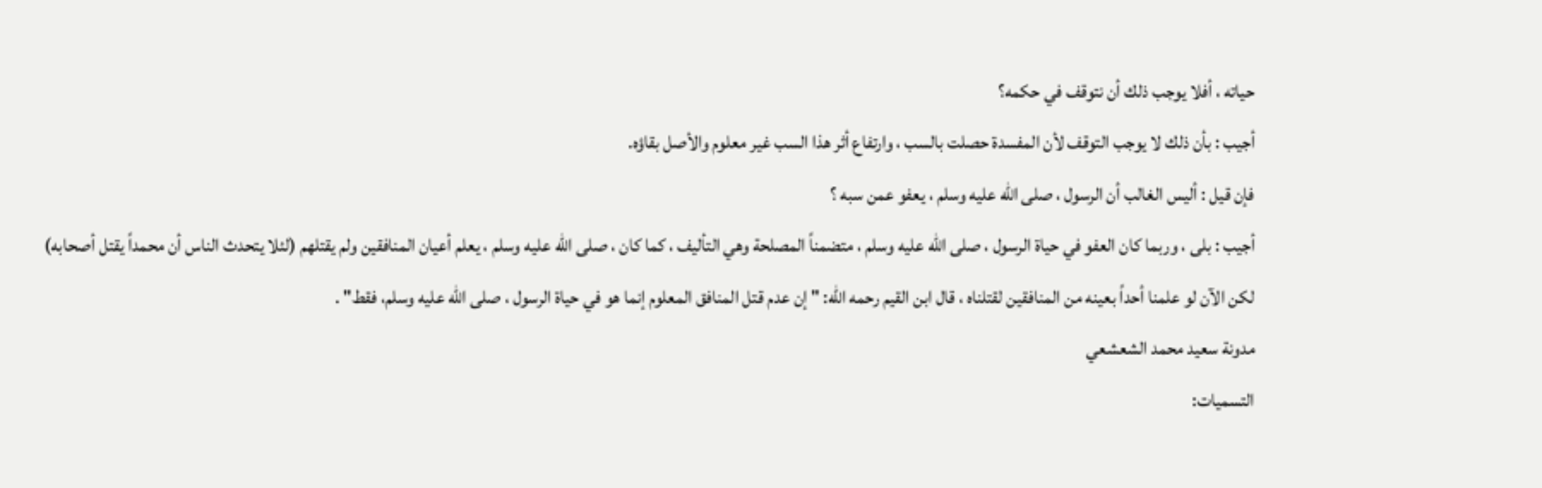حياته ، أفلا يوجب ذلك أن نتوقف في حكمه؟
أجيب : بأن ذلك لا يوجب التوقف لأن المفسدة حصلت بالسب ، وارتفاع أثر هذا السب غير معلوم والأصل بقاؤه.
فإن قيل : أليس الغالب أن الرسول ، صلى الله عليه وسلم ، يعفو عمن سبه ؟
أجيب : بلى ، وربما كان العفو في حياة الرسول ، صلى الله عليه وسلم ، متضمناً المصلحة وهي التأليف ، كما كان ، صلى الله عليه وسلم ، يعلم أعيان المنافقين ولم يقتلهم (لئلا يتحدث الناس أن محمداً يقتل أصحابه) لكن الآن لو علمنا أحداً بعينه من المنافقين لقتلناه ، قال ابن القيم رحمه الله: " إن عدم قتل المنافق المعلوم إنما هو في حياة الرسول ، صلى الله عليه وسلم، فقط" .
مدونة سعيد محمد الشعشعي
التسميات: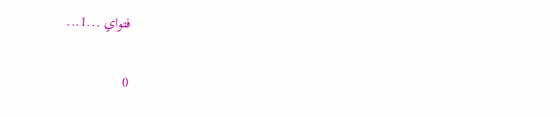فتواي ...1...


0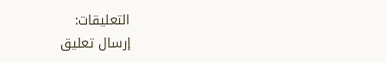التعليقات:
إرسال تعليق